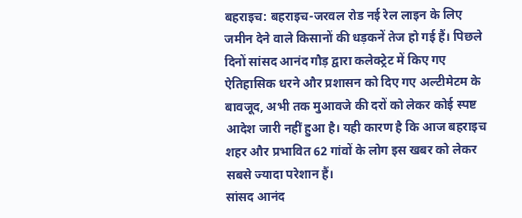बहराइच: बहराइच-जरवल रोड नई रेल लाइन के लिए जमीन देने वाले किसानों की धड़कनें तेज हो गई हैं। पिछले दिनों सांसद आनंद गौड़ द्वारा कलेक्ट्रेट में किए गए ऐतिहासिक धरने और प्रशासन को दिए गए अल्टीमेटम के बावजूद, अभी तक मुआवजे की दरों को लेकर कोई स्पष्ट आदेश जारी नहीं हुआ है। यही कारण है कि आज बहराइच शहर और प्रभावित 62 गांवों के लोग इस खबर को लेकर सबसे ज्यादा परेशान हैं।
सांसद आनंद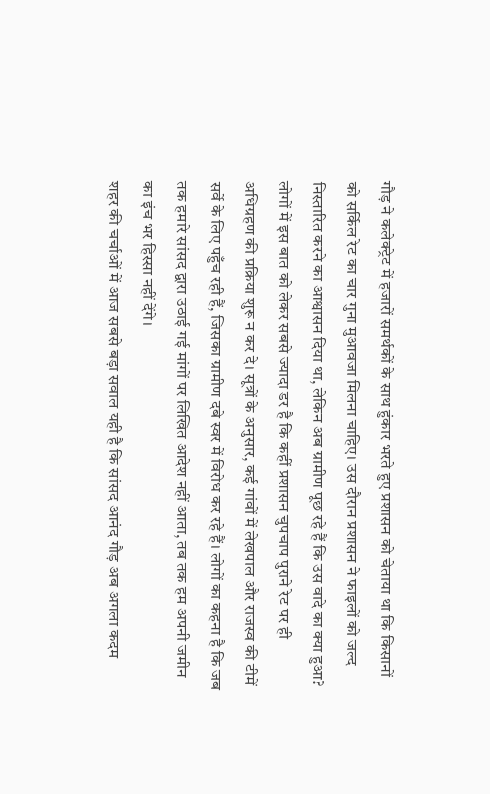गौड़ ने कलेक्ट्रेट में हजारों समर्थकों के साथ हुंकार भरते हुए प्रशासन को चेताया था कि किसानों को सर्किल रेट का चार गुना मुआवजा मिलना चाहिए। उस दौरान प्रशासन ने फाइलों को जल्द निस्तारित करने का आश्वासन दिया था, लेकिन अब ग्रामीण पूछ रहे हैं कि उस वादे का क्या हुआ?
लोगों में इस बात को लेकर सबसे ज्यादा डर है कि कहीं प्रशासन चुपचाप पुराने रेट पर ही अधिग्रहण की प्रक्रिया शुरू न कर दे। सूत्रों के अनुसार, कई गांवों में लेखपाल और राजस्व की टीमें सर्वे के लिए पहुँच रही हैं, जिसका ग्रामीण दबे स्वर में विरोध कर रहे हैं। लोगों का कहना है कि जब तक हमारे सांसद द्वारा उठाई गई मांगों पर लिखित आदेश नहीं आता, तब तक हम अपनी जमीन का इंच भर हिस्सा नहीं देंगे।
शहर की चर्चाओं में आज सबसे बड़ा सवाल यही है कि सांसद आनंद गौड़ अब अगला कदम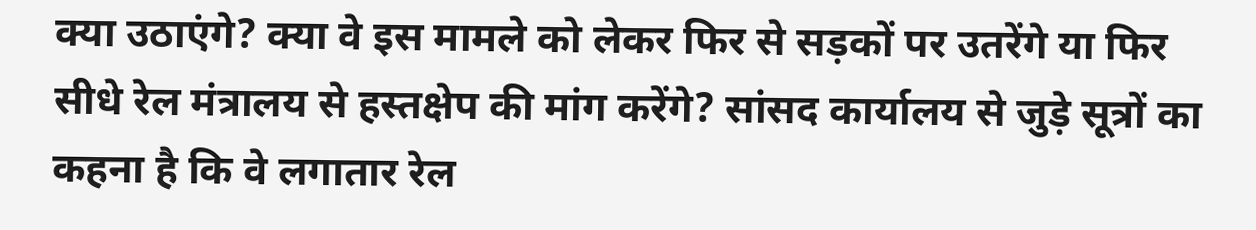क्या उठाएंगे? क्या वे इस मामले को लेकर फिर से सड़कों पर उतरेंगे या फिर सीधे रेल मंत्रालय से हस्तक्षेप की मांग करेंगे? सांसद कार्यालय से जुड़े सूत्रों का कहना है कि वे लगातार रेल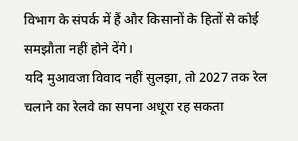विभाग के संपर्क में हैं और किसानों के हितों से कोई समझौता नहीं होने देंगे।
यदि मुआवजा विवाद नहीं सुलझा, तो 2027 तक रेल चलाने का रेलवे का सपना अधूरा रह सकता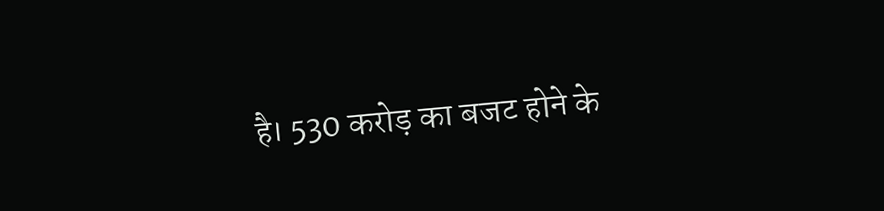है। 530 करोड़ का बजट होने के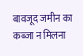बावजूद जमीन का कब्जा न मिलना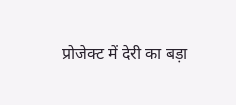प्रोजेक्ट में देरी का बड़ा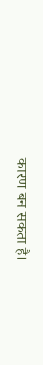कारण बन सकता है।